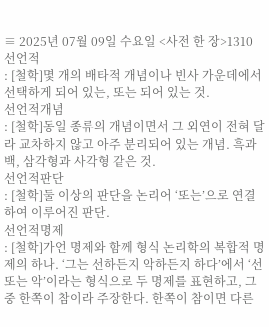≡ 2025년 07월 09일 수요일 <사전 한 장>1310
선언적
: [철학]몇 개의 배타적 개념이나 빈사 가운데에서 선택하게 되어 있는, 또는 되어 있는 것.
선언적개념
: [철학]동일 종류의 개념이면서 그 외연이 전혀 달라 교차하지 않고 아주 분리되어 있는 개념. 흑과 백, 삼각형과 사각형 같은 것.
선언적판단
: [철학]둘 이상의 판단을 논리어 ‘또는’으로 연결하여 이루어진 판단.
선언적명제
: [철학]가언 명제와 함께 형식 논리학의 복합적 명제의 하나. ‘그는 선하든지 악하든지 하다’에서 ‘선 또는 악’이라는 형식으로 두 명제를 표현하고, 그중 한쪽이 참이라 주장한다. 한쪽이 참이면 다른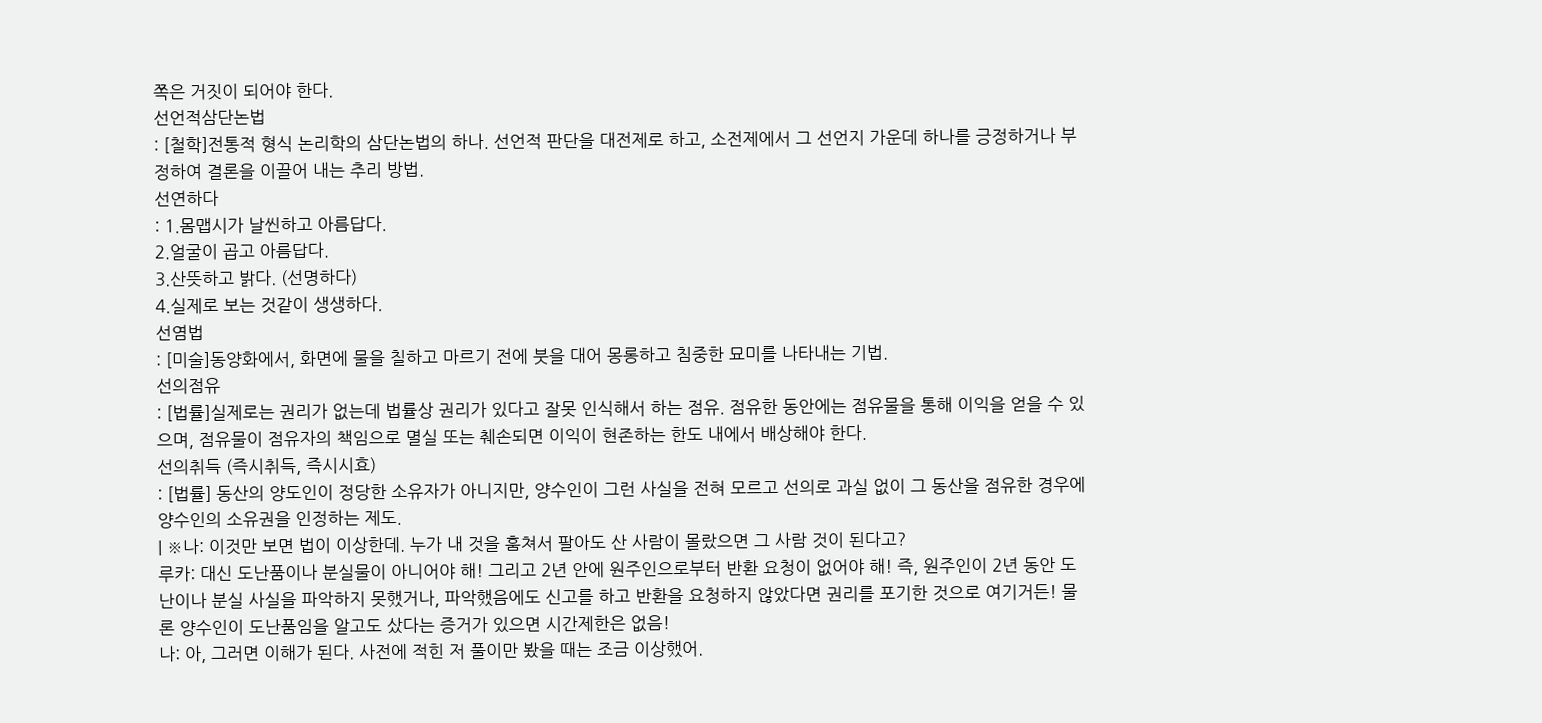쪽은 거짓이 되어야 한다.
선언적삼단논법
: [철학]전통적 형식 논리학의 삼단논법의 하나. 선언적 판단을 대전제로 하고, 소전제에서 그 선언지 가운데 하나를 긍정하거나 부정하여 결론을 이끌어 내는 추리 방법.
선연하다
: 1.몸맵시가 날씬하고 아름답다.
2.얼굴이 곱고 아름답다.
3.산뜻하고 밝다. (선명하다)
4.실제로 보는 것같이 생생하다.
선염법
: [미술]동양화에서, 화면에 물을 칠하고 마르기 전에 붓을 대어 몽롱하고 침중한 묘미를 나타내는 기법.
선의점유
: [법률]실제로는 권리가 없는데 법률상 권리가 있다고 잘못 인식해서 하는 점유. 점유한 동안에는 점유물을 통해 이익을 얻을 수 있으며, 점유물이 점유자의 책임으로 멸실 또는 췌손되면 이익이 현존하는 한도 내에서 배상해야 한다.
선의취득 (즉시취득, 즉시시효)
: [법률] 동산의 양도인이 정당한 소유자가 아니지만, 양수인이 그런 사실을 전혀 모르고 선의로 과실 없이 그 동산을 점유한 경우에 양수인의 소유권을 인정하는 제도.
| ※나: 이것만 보면 법이 이상한데. 누가 내 것을 훔쳐서 팔아도 산 사람이 몰랐으면 그 사람 것이 된다고?
루카: 대신 도난품이나 분실물이 아니어야 해! 그리고 2년 안에 원주인으로부터 반환 요청이 없어야 해! 즉, 원주인이 2년 동안 도난이나 분실 사실을 파악하지 못했거나, 파악했음에도 신고를 하고 반환을 요청하지 않았다면 권리를 포기한 것으로 여기거든! 물론 양수인이 도난품임을 알고도 샀다는 증거가 있으면 시간제한은 없음!
나: 아, 그러면 이해가 된다. 사전에 적힌 저 풀이만 봤을 때는 조금 이상했어.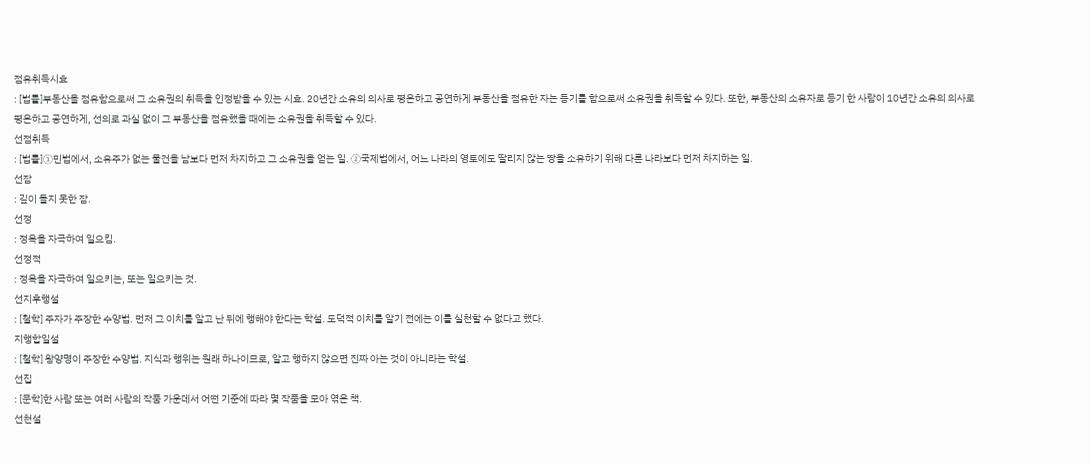점유취득시효
: [법률]부동산을 점유함으로써 그 소유권의 취득을 인정받을 수 있는 시효. 20년간 소유의 의사로 평온하고 공연하게 부동산을 점유한 자는 등기를 함으로써 소유권을 취득할 수 있다. 또한, 부동산의 소유자로 등기 한 사람이 10년간 소유의 의사로 평온하고 공연하게, 선의로 과실 없이 그 부동산을 점유했을 때에는 소유권을 취득할 수 있다.
선점취득
: [법률]①민법에서, 소유주가 없는 물건을 남보다 먼저 차지하고 그 소유권을 얻는 일. ②국제법에서, 어느 나라의 영토에도 딸리지 않는 땅을 소유하기 위해 다른 나라보다 먼저 차지하는 일.
선잠
: 깊이 들지 못한 잠.
선정
: 정욕을 자극하여 일으킴.
선정적
: 정욕을 자극하여 일으키는, 또는 일으키는 것.
선지후행설
: [철학] 주자가 주장한 수양법. 먼저 그 이치를 알고 난 뒤에 행해야 한다는 학설. 도덕적 이치를 알기 전에는 이를 실천할 수 없다고 했다.
지행합일설
: [철학] 왕양명이 주장한 수양법. 지식과 행위는 원래 하나이므로, 알고 행하지 않으면 진짜 아는 것이 아니라는 학설.
선집
: [문학]한 사람 또는 여러 사람의 작품 가운데서 어떤 기준에 따라 몇 작품을 모아 엮은 책.
선천설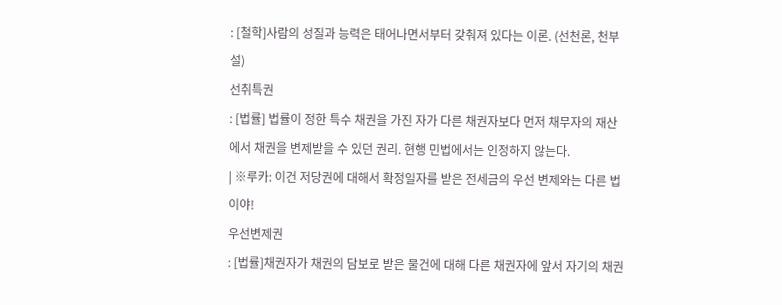: [철학]사람의 성질과 능력은 태어나면서부터 갖춰져 있다는 이론. (선천론, 천부설)
선취특권
: [법률] 법률이 정한 특수 채권을 가진 자가 다른 채권자보다 먼저 채무자의 재산에서 채권을 변제받을 수 있던 권리. 현행 민법에서는 인정하지 않는다.
| ※루카: 이건 저당권에 대해서 확정일자를 받은 전세금의 우선 변제와는 다른 법이야!
우선변제권
: [법률]채권자가 채권의 담보로 받은 물건에 대해 다른 채권자에 앞서 자기의 채권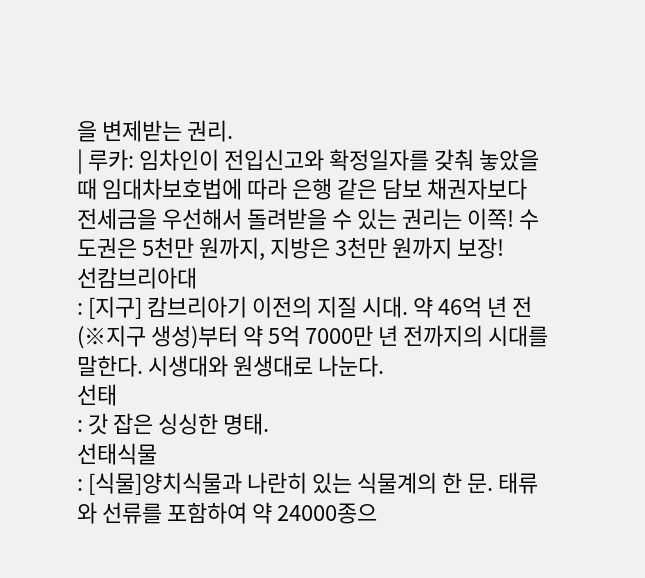을 변제받는 권리.
| 루카: 임차인이 전입신고와 확정일자를 갖춰 놓았을 때 임대차보호법에 따라 은행 같은 담보 채권자보다 전세금을 우선해서 돌려받을 수 있는 권리는 이쪽! 수도권은 5천만 원까지, 지방은 3천만 원까지 보장!
선캄브리아대
: [지구] 캄브리아기 이전의 지질 시대. 약 46억 년 전(※지구 생성)부터 약 5억 7000만 년 전까지의 시대를 말한다. 시생대와 원생대로 나눈다.
선태
: 갓 잡은 싱싱한 명태.
선태식물
: [식물]양치식물과 나란히 있는 식물계의 한 문. 태류와 선류를 포함하여 약 24000종으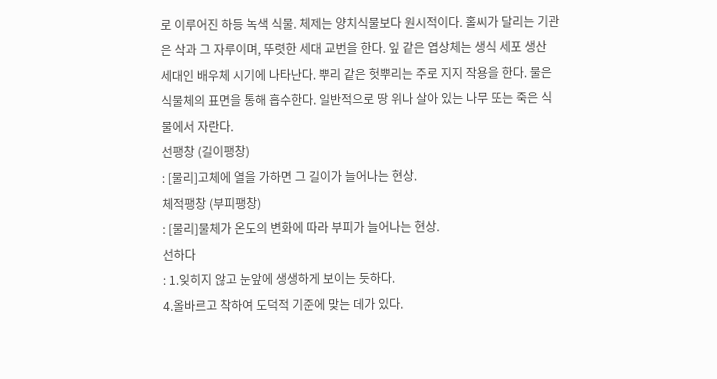로 이루어진 하등 녹색 식물. 체제는 양치식물보다 원시적이다. 홀씨가 달리는 기관은 삭과 그 자루이며, 뚜렷한 세대 교번을 한다. 잎 같은 엽상체는 생식 세포 생산 세대인 배우체 시기에 나타난다. 뿌리 같은 헛뿌리는 주로 지지 작용을 한다. 물은 식물체의 표면을 통해 흡수한다. 일반적으로 땅 위나 살아 있는 나무 또는 죽은 식물에서 자란다.
선팽창 (길이팽창)
: [물리]고체에 열을 가하면 그 길이가 늘어나는 현상.
체적팽창 (부피팽창)
: [물리]물체가 온도의 변화에 따라 부피가 늘어나는 현상.
선하다
: 1.잊히지 않고 눈앞에 생생하게 보이는 듯하다.
4.올바르고 착하여 도덕적 기준에 맞는 데가 있다.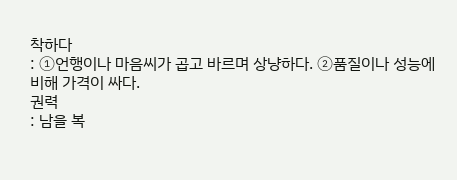착하다
: ①언행이나 마음씨가 곱고 바르며 상냥하다. ②품질이나 성능에 비해 가격이 싸다.
권력
: 남을 복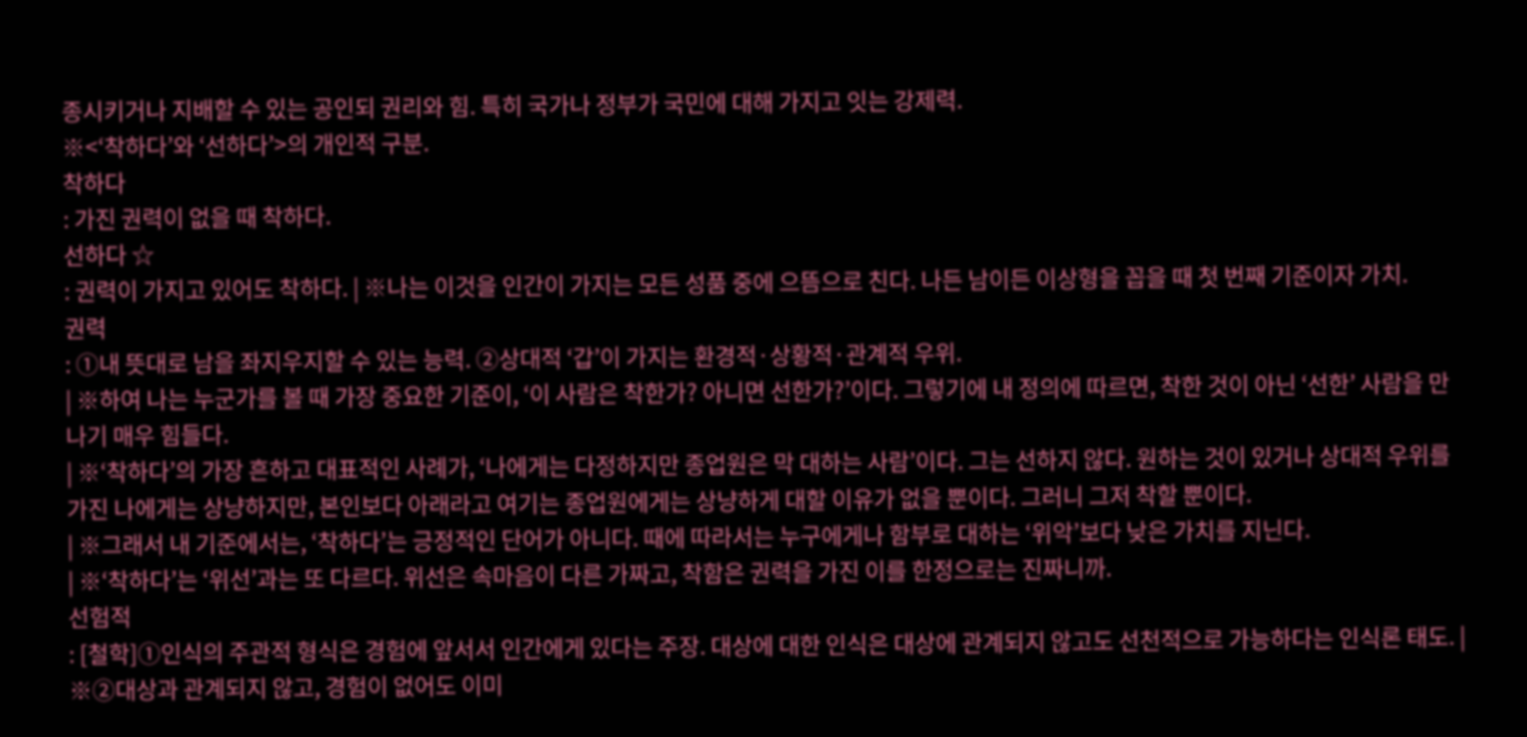종시키거나 지배할 수 있는 공인되 권리와 힘. 특히 국가나 정부가 국민에 대해 가지고 잇는 강제력.
※<‘착하다’와 ‘선하다’>의 개인적 구분.
착하다
: 가진 권력이 없을 때 착하다.
선하다 ☆
: 권력이 가지고 있어도 착하다. | ※나는 이것을 인간이 가지는 모든 성품 중에 으뜸으로 친다. 나든 남이든 이상형을 꼽을 때 첫 번째 기준이자 가치.
권력
: ①내 뜻대로 남을 좌지우지할 수 있는 능력. ②상대적 ‘갑’이 가지는 환경적·상황적·관계적 우위.
| ※하여 나는 누군가를 볼 때 가장 중요한 기준이, ‘이 사람은 착한가? 아니면 선한가?’이다. 그렇기에 내 정의에 따르면, 착한 것이 아닌 ‘선한’ 사람을 만나기 매우 힘들다.
| ※‘착하다’의 가장 흔하고 대표적인 사례가, ‘나에게는 다정하지만 종업원은 막 대하는 사람’이다. 그는 선하지 않다. 원하는 것이 있거나 상대적 우위를 가진 나에게는 상냥하지만, 본인보다 아래라고 여기는 종업원에게는 상냥하게 대할 이유가 없을 뿐이다. 그러니 그저 착할 뿐이다.
| ※그래서 내 기준에서는, ‘착하다’는 긍정적인 단어가 아니다. 때에 따라서는 누구에게나 함부로 대하는 ‘위악’보다 낮은 가치를 지닌다.
| ※‘착하다’는 ‘위선’과는 또 다르다. 위선은 속마음이 다른 가짜고, 착함은 권력을 가진 이를 한정으로는 진짜니까.
선험적
: [철학]①인식의 주관적 형식은 경험에 앞서서 인간에게 있다는 주장. 대상에 대한 인식은 대상에 관계되지 않고도 선천적으로 가능하다는 인식론 태도. | ※②대상과 관계되지 않고, 경험이 없어도 이미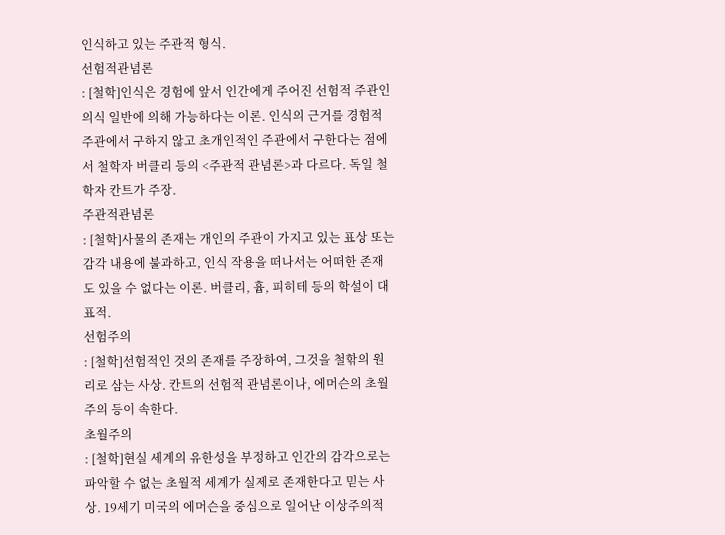인식하고 있는 주관적 형식.
선험적관념론
: [철학]인식은 경험에 앞서 인간에게 주어진 선험적 주관인 의식 일반에 의해 가능하다는 이론. 인식의 근거를 경험적 주관에서 구하지 않고 초개인적인 주관에서 구한다는 점에서 철학자 버클리 등의 <주관적 관념론>과 다르다. 독일 철학자 칸트가 주장.
주관적관념론
: [철학]사물의 존재는 개인의 주관이 가지고 있는 표상 또는 감각 내용에 불과하고, 인식 작용을 떠나서는 어떠한 존재도 있을 수 없다는 이론. 버클리, 흄, 피히테 등의 학설이 대표적.
선험주의
: [철학]선험적인 것의 존재를 주장하여, 그것을 철핚의 원리로 삼는 사상. 칸트의 선험적 관념론이나, 에머슨의 초월주의 등이 속한다.
초월주의
: [철학]현실 세계의 유한성을 부정하고 인간의 감각으로는 파악할 수 없는 초월적 세계가 실제로 존재한다고 믿는 사상. 19세기 미국의 에머슨을 중심으로 일어난 이상주의적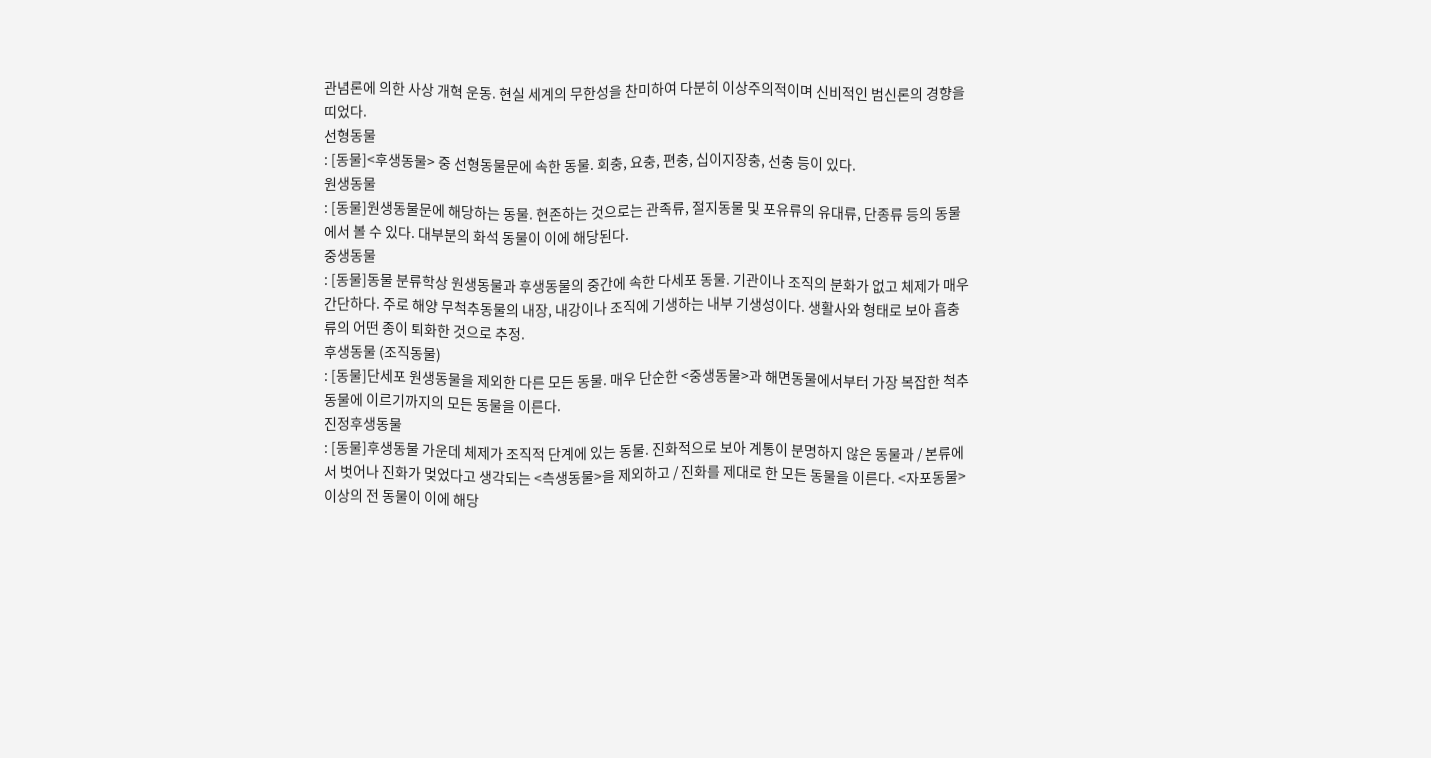관념론에 의한 사상 개혁 운동. 현실 세계의 무한성을 찬미하여 다분히 이상주의적이며 신비적인 범신론의 경향을 띠었다.
선형동물
: [동물]<후생동물> 중 선형동물문에 속한 동물. 회충, 요충, 편충, 십이지장충, 선충 등이 있다.
원생동물
: [동물]원생동물문에 해당하는 동물. 현존하는 것으로는 관족류, 절지동물 및 포유류의 유대류, 단종류 등의 동물에서 볼 수 있다. 대부분의 화석 동물이 이에 해당된다.
중생동물
: [동물]동물 분류학상 원생동물과 후생동물의 중간에 속한 다세포 동물. 기관이나 조직의 분화가 없고 체제가 매우 간단하다. 주로 해양 무척추동물의 내장, 내강이나 조직에 기생하는 내부 기생성이다. 생활사와 형태로 보아 흡충류의 어떤 종이 퇴화한 것으로 추정.
후생동물 (조직동물)
: [동물]단세포 원생동물을 제외한 다른 모든 동물. 매우 단순한 <중생동물>과 해면동물에서부터 가장 복잡한 척추동물에 이르기까지의 모든 동물을 이른다.
진정후생동물
: [동물]후생동물 가운데 체제가 조직적 단계에 있는 동물. 진화적으로 보아 계통이 분명하지 않은 동물과 / 본류에서 벗어나 진화가 멎었다고 생각되는 <측생동물>을 제외하고 / 진화를 제대로 한 모든 동물을 이른다. <자포동물> 이상의 전 동물이 이에 해당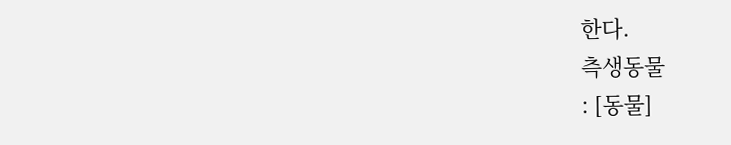한다.
측생동물
: [동물]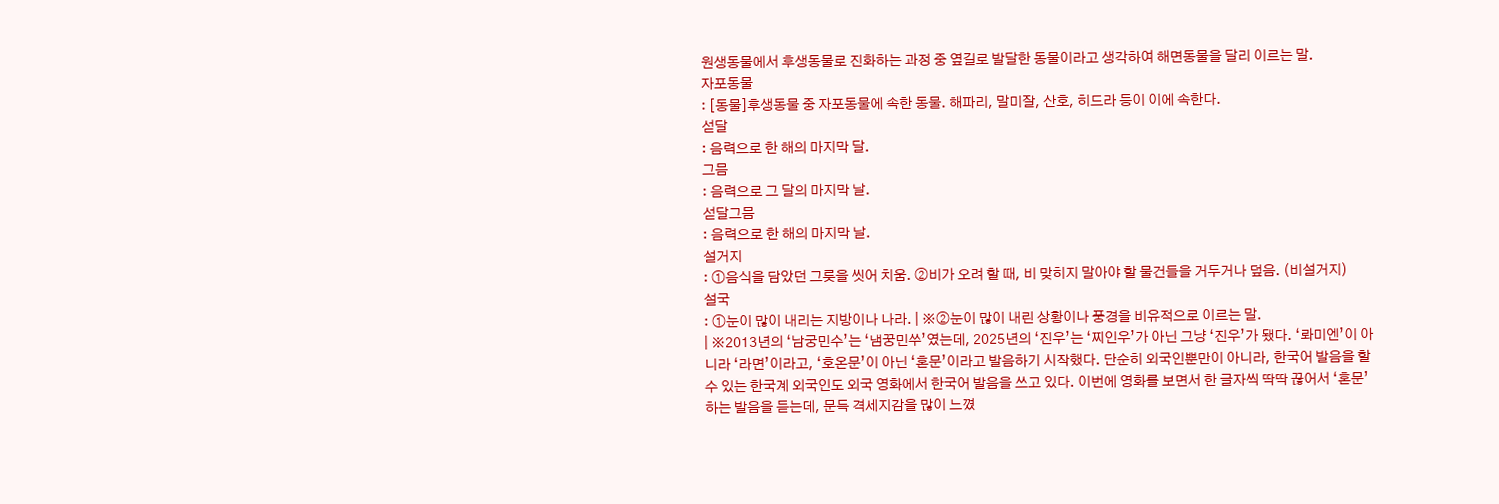원생동물에서 후생동물로 진화하는 과정 중 옆길로 발달한 동물이라고 생각하여 해면동물을 달리 이르는 말.
자포동물
: [동물]후생동물 중 자포동물에 속한 동물. 해파리, 말미잘, 산호, 히드라 등이 이에 속한다.
섣달
: 음력으로 한 해의 마지막 달.
그믐
: 음력으로 그 달의 마지막 날.
섣달그믐
: 음력으로 한 해의 마지막 날.
설거지
: ①음식을 담았던 그릇을 씻어 치움. ②비가 오려 할 때, 비 맞히지 말아야 할 물건들을 거두거나 덮음. (비설거지)
설국
: ①눈이 많이 내리는 지방이나 나라. | ※②눈이 많이 내린 상황이나 풍경을 비유적으로 이르는 말.
| ※2013년의 ‘남궁민수’는 ‘냄꿍민쑤’였는데, 2025년의 ‘진우’는 ‘찌인우’가 아닌 그냥 ‘진우’가 됐다. ‘롸미엔’이 아니라 ‘라면’이라고, ‘호온문’이 아닌 ‘혼문’이라고 발음하기 시작했다. 단순히 외국인뿐만이 아니라, 한국어 발음을 할 수 있는 한국계 외국인도 외국 영화에서 한국어 발음을 쓰고 있다. 이번에 영화를 보면서 한 글자씩 딱딱 끊어서 ‘혼문’ 하는 발음을 듣는데, 문득 격세지감을 많이 느꼈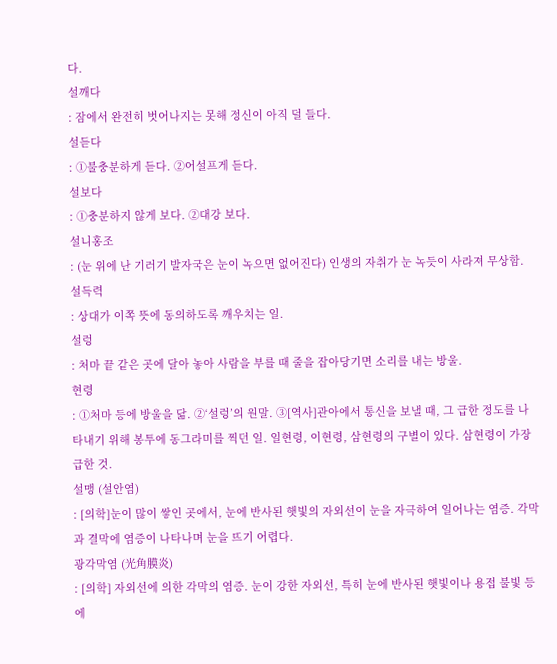다.
설깨다
: 잠에서 완전히 벗어나지는 못해 정신이 아직 덜 들다.
설듣다
: ①불충분하게 듣다. ②어설프게 듣다.
설보다
: ①충분하지 않게 보다. ②대강 보다.
설니홍조
: (눈 위에 난 기러기 발자국은 눈이 녹으면 없어진다) 인생의 자취가 눈 녹듯이 사라져 무상함.
설득력
: 상대가 이쪽 뜻에 동의하도록 깨우치는 일.
설렁
: 처마 끝 같은 곳에 달아 놓아 사람을 부를 때 줄을 잡아당기면 소리를 내는 방울.
현령
: ①처마 등에 방울을 닮. ②‘설렁’의 원말. ③[역사]관아에서 통신을 보낼 때, 그 급한 정도를 나타내기 위해 봉투에 동그라미를 찍던 일. 일현령, 이현령, 삼현령의 구별이 있다. 삼현령이 가장 급한 것.
설맹 (설안염)
: [의학]눈이 많이 쌓인 곳에서, 눈에 반사된 햇빛의 자외선이 눈을 자극하여 일어나는 염증. 각막과 결막에 염증이 나타나며 눈을 뜨기 어렵다.
광각막염 (光角膜炎)
: [의학] 자외선에 의한 각막의 염증. 눈이 강한 자외선, 특히 눈에 반사된 햇빛이나 용접 불빛 등에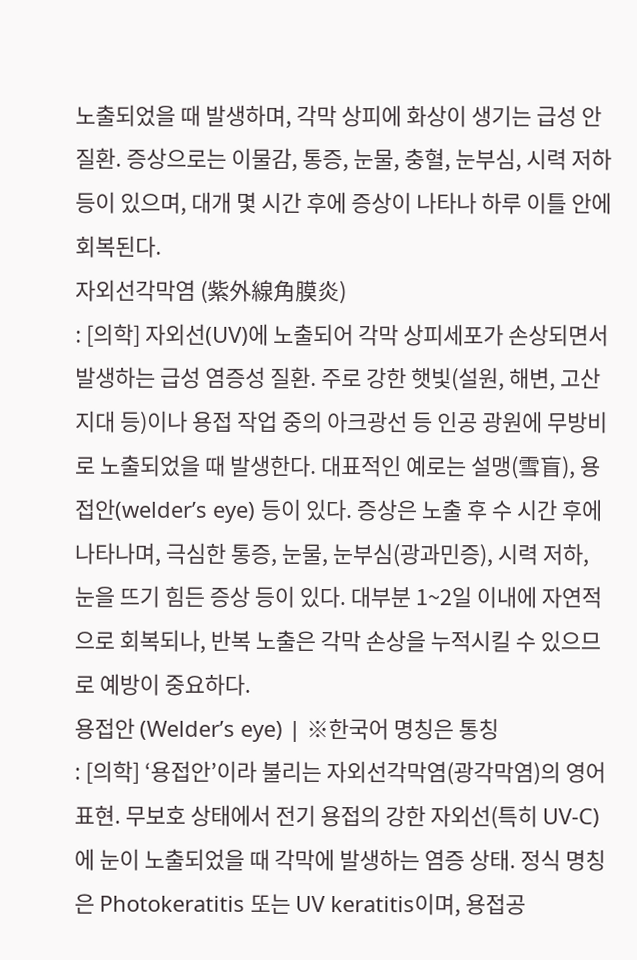노출되었을 때 발생하며, 각막 상피에 화상이 생기는 급성 안질환. 증상으로는 이물감, 통증, 눈물, 충혈, 눈부심, 시력 저하 등이 있으며, 대개 몇 시간 후에 증상이 나타나 하루 이틀 안에 회복된다.
자외선각막염 (紫外線角膜炎)
: [의학] 자외선(UV)에 노출되어 각막 상피세포가 손상되면서 발생하는 급성 염증성 질환. 주로 강한 햇빛(설원, 해변, 고산지대 등)이나 용접 작업 중의 아크광선 등 인공 광원에 무방비로 노출되었을 때 발생한다. 대표적인 예로는 설맹(雪盲), 용접안(welder’s eye) 등이 있다. 증상은 노출 후 수 시간 후에 나타나며, 극심한 통증, 눈물, 눈부심(광과민증), 시력 저하, 눈을 뜨기 힘든 증상 등이 있다. 대부분 1~2일 이내에 자연적으로 회복되나, 반복 노출은 각막 손상을 누적시킬 수 있으므로 예방이 중요하다.
용접안 (Welder’s eye) | ※한국어 명칭은 통칭
: [의학] ‘용접안’이라 불리는 자외선각막염(광각막염)의 영어 표현. 무보호 상태에서 전기 용접의 강한 자외선(특히 UV-C)에 눈이 노출되었을 때 각막에 발생하는 염증 상태. 정식 명칭은 Photokeratitis 또는 UV keratitis이며, 용접공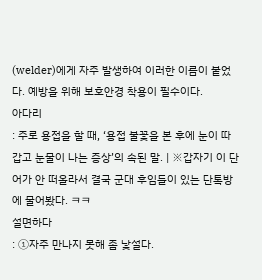(welder)에게 자주 발생하여 이러한 이름이 붙었다. 예방을 위해 보호안경 착용이 필수이다.
아다리
: 주로 용접을 할 때, ‘용접 불꽃을 본 후에 눈이 따갑고 눈물이 나는 증상’의 속된 말. | ※갑자기 이 단어가 안 떠올라서 결국 군대 후임들이 있는 단톡방에 물어봤다. ㅋㅋ
설면하다
: ①자주 만나지 못해 좀 낯설다.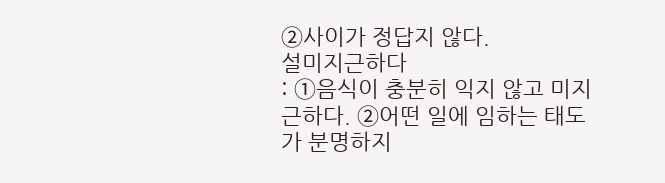②사이가 정답지 않다.
설미지근하다
: ①음식이 충분히 익지 않고 미지근하다. ②어떤 일에 임하는 태도가 분명하지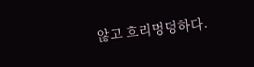않고 흐리멍덩하다.